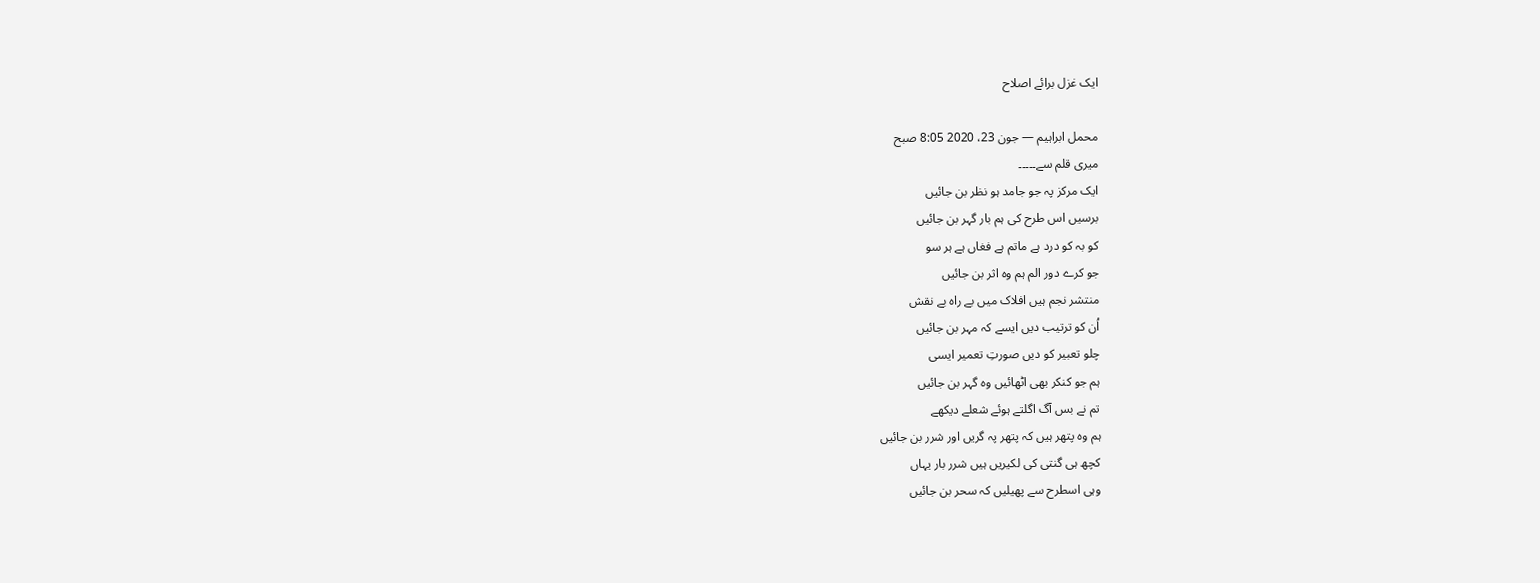ایک غزل برائے اصلاح

محمل ابراہیم — جون 23، 2020 8:05 صبح
میری قلم سے۔۔۔۔۔
ایک مرکز پہ جو جامد ہو نظر بن جائیں
برسیں اس طرح کی ہم بار گہر بن جائیں
کو بہ کو درد ہے ماتم ہے فغاں ہے ہر سو
جو کرے دور الم ہم وہ اثر بن جائیں
منتشر نجم ہیں افلاک میں بے راہ بے نقش
اُن کو ترتیب دیں ایسے کہ مہر بن جائیں
چلو تعبیر کو دیں صورتِ تعمیر ایسی
ہم جو کنکر بھی اٹھائیں وہ گہر بن جائیں
تم نے بس آگ اگلتے ہوئے شعلے دیکھے
ہم وہ پتھر ہیں کہ پتھر پہ گریں اور شرر بن جائیں
کچھ ہی گنتی کی لکیریں ہیں شرر بار یہاں
وہی اسطرح سے پھیلیں کہ سحر بن جائیں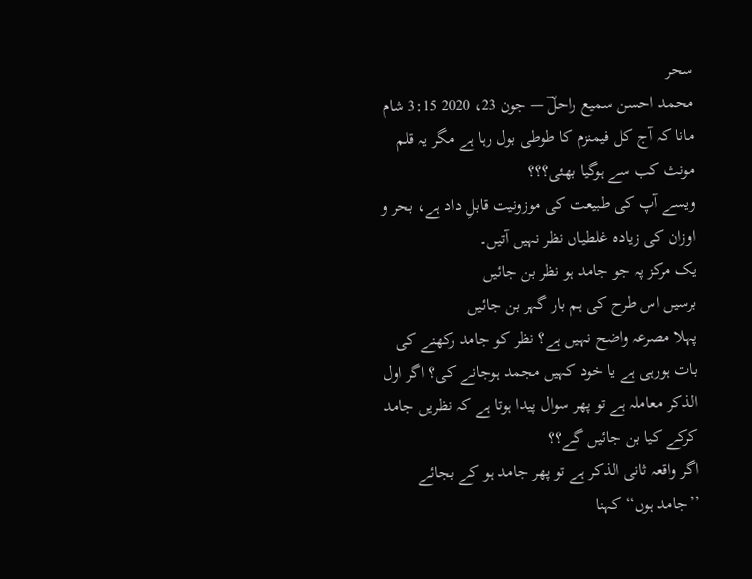سحر
محمد احسن سمیع راحلؔ — جون 23، 2020 3:15 شام
مانا کہ آج کل فیمنزم کا طوطی بول رہا ہے مگر یہ قلم مونث کب سے ہوگیا بھئی؟؟؟
ویسے آپ کی طبیعت کی موزونیت قابلِ داد ہے، بحر و اوزان کی زیادہ غلطیاں نظر نہیں آتیں۔
یک مرکز پہ جو جامد ہو نظر بن جائیں
برسیں اس طرح کی ہم بار گہر بن جائیں
پہلا مصرعہ واضح نہیں ہے؟ نظر کو جامد رکھنے کی بات ہورہی ہے یا خود کہیں مجمد ہوجانے کی؟ اگر اول الذکر معاملہ ہے تو پھر سوال پیدا ہوتا ہے کہ نظریں جامد کرکے کیا بن جائیں گے؟؟
اگر واقعہ ثانی الذکر ہے تو پھر جامد ہو کے بجائے ’’جامد ہوں‘‘ کہنا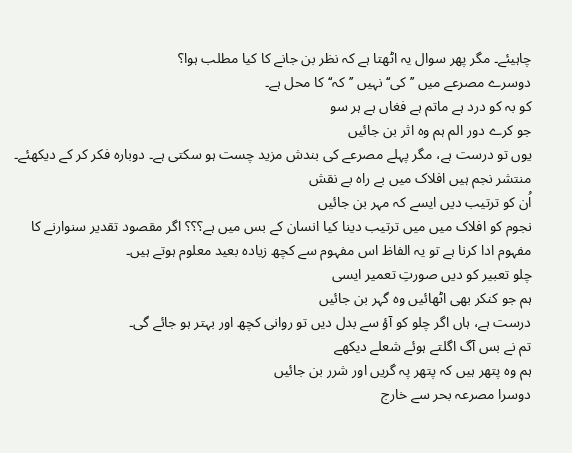چاہیئے۔ مگر پھر سوال یہ اٹھتا ہے کہ نظر بن جانے کا کیا مطلب ہوا؟
دوسرے مصرعے میں ’’کی‘‘ نہیں ’’کہ‘‘ کا محل ہے۔
کو بہ کو درد ہے ماتم ہے فغاں ہے ہر سو
جو کرے دور الم ہم وہ اثر بن جائیں
یوں تو درست ہے، مگر پہلے مصرعے کی بندش مزید چست ہو سکتی ہے۔ دوبارہ فکر کر کے دیکھئے۔
منتشر نجم ہیں افلاک میں بے راہ بے نقش
اُن کو ترتیب دیں ایسے کہ مہر بن جائیں
نجوم کو افلاک میں میں ترتیب دینا کیا انسان کے بس میں ہے؟؟؟ اگر مقصود تقدیر سنوارنے کا مفہوم ادا کرنا ہے تو یہ الفاظ اس مفہوم سے کچھ زیادہ بعید معلوم ہوتے ہیں۔
چلو تعبیر کو دیں صورتِ تعمیر ایسی
ہم جو کنکر بھی اٹھائیں وہ گہر بن جائیں
درست ہے، ہاں اگر چلو کو آؤ سے بدل دیں تو روانی کچھ اور بہتر ہو جائے گی۔
تم نے بس آگ اگلتے ہوئے شعلے دیکھے
ہم وہ پتھر ہیں کہ پتھر پہ گریں اور شرر بن جائیں
دوسرا مصرعہ بحر سے خارج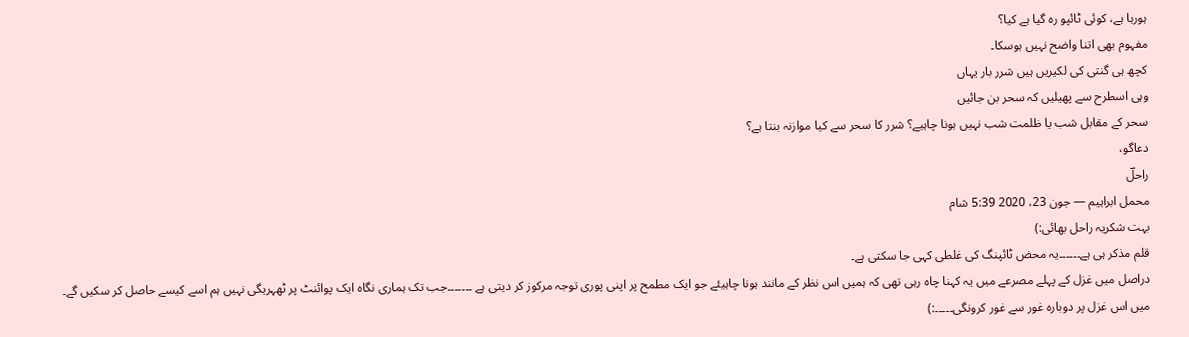ہورہا ہے، کوئی ٹائپو رہ گیا ہے کیا؟
مفہوم بھی اتنا واضح نہیں ہوسکا۔
کچھ ہی گنتی کی لکیریں ہیں شرر بار یہاں
وہی اسطرح سے پھیلیں کہ سحر بن جائیں
سحر کے مقابل شب یا ظلمت شب نہیں ہونا چاہیے؟ شرر کا سحر سے کیا موازنہ بنتا ہے؟
دعاگو،
راحلؔ
محمل ابراہیم — جون 23، 2020 5:39 شام
بہت شکریہ راحل بھائی:)
قلم مذکر ہی ہے۔۔۔۔۔۔یہ محض ٹائپنگ کی غلطی کہی جا سکتی ہے۔
دراصل میں غزل کے پہلے مصرعے میں یہ کہنا چاہ رہی تھی کہ ہمیں اس نظر کے مانند ہونا چاہیئے جو ایک مطمح پر اپنی پوری توجہ مرکوز کر دیتی ہے ۔۔۔۔۔۔۔جب تک ہماری نگاہ ایک پوائنٹ پر ٹھہریگی نہیں ہم اسے کیسے حاصل کر سکیں گے۔
میں اس غزل پر دوبارہ غور سے غور کرونگی۔۔۔۔۔:)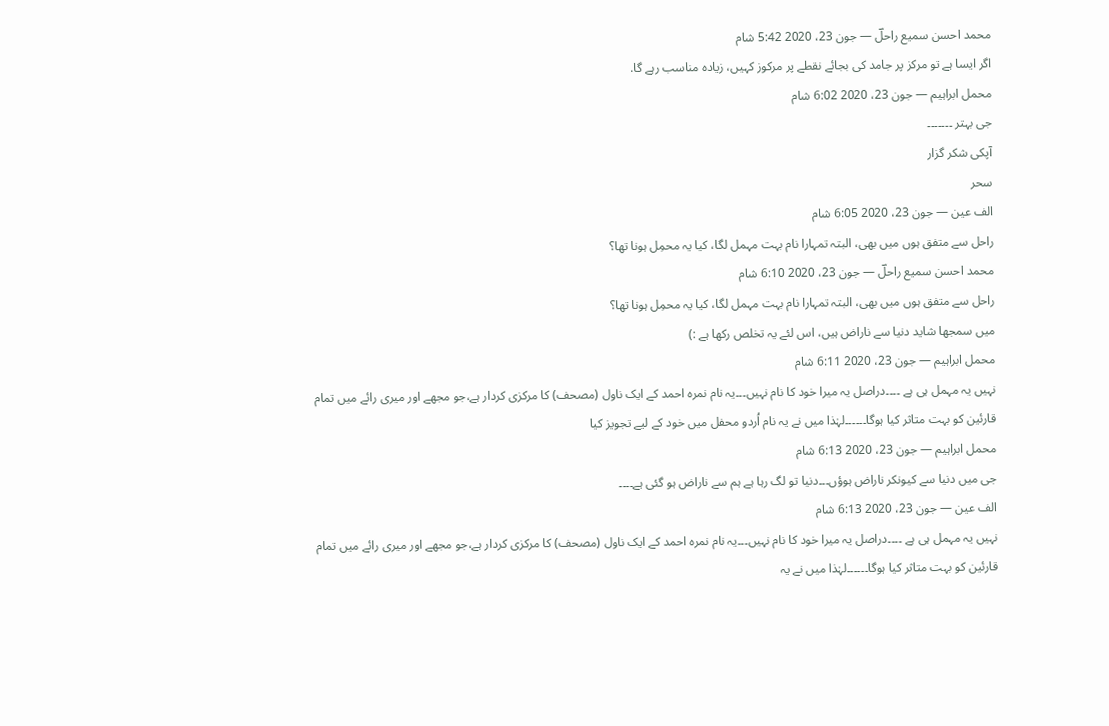محمد احسن سمیع راحلؔ — جون 23، 2020 5:42 شام
اگر ایسا ہے تو مرکز پر جامد کی بجائے نقطے پر مرکوز کہیں، زیادہ مناسب رہے گا.
محمل ابراہیم — جون 23، 2020 6:02 شام
جی بہتر ۔۔۔۔۔۔۔
آپکی شکر گزار
سحر
الف عین — جون 23، 2020 6:05 شام
راحل سے متفق ہوں میں بھی، البتہ تمہارا نام بہت مہمل لگا، کیا یہ محمِل ہونا تھا؟
محمد احسن سمیع راحلؔ — جون 23، 2020 6:10 شام
راحل سے متفق ہوں میں بھی، البتہ تمہارا نام بہت مہمل لگا، کیا یہ محمِل ہونا تھا؟
میں سمجھا شاید دنیا سے ناراض ہیں، اس لئے یہ تخلص رکھا ہے :)
محمل ابراہیم — جون 23، 2020 6:11 شام
نہیں یہ مہمل ہی ہے ۔۔۔۔دراصل یہ میرا خود کا نام نہیں۔۔۔یہ نام نمرہ احمد کے ایک ناول (مصحف) کا مرکزی کردار ہے،جو مجھے اور میری رائے میں تمام قارئین کو بہت متاثر کیا ہوگا۔۔۔۔۔۔لہٰذا میں نے یہ نام اُردو محفل میں خود کے لیے تجویز کیا
محمل ابراہیم — جون 23، 2020 6:13 شام
جی میں دنیا سے کیونکر ناراض ہوؤں۔۔۔دنیا تو لگ رہا ہے ہم سے ناراض ہو گئی ہے۔۔۔۔
الف عین — جون 23، 2020 6:13 شام
نہیں یہ مہمل ہی ہے ۔۔۔۔دراصل یہ میرا خود کا نام نہیں۔۔۔یہ نام نمرہ احمد کے ایک ناول (مصحف) کا مرکزی کردار ہے،جو مجھے اور میری رائے میں تمام قارئین کو بہت متاثر کیا ہوگا۔۔۔۔۔۔لہٰذا میں نے یہ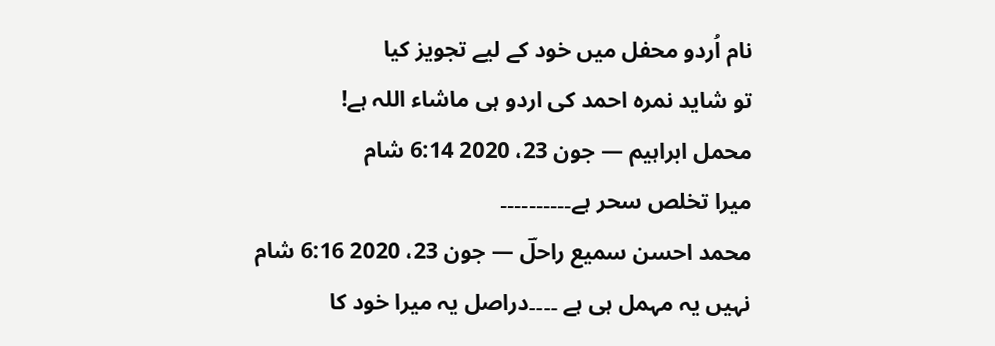نام اُردو محفل میں خود کے لیے تجویز کیا
تو شاید نمرہ احمد کی اردو ہی ماشاء اللہ ہے!
محمل ابراہیم — جون 23، 2020 6:14 شام
میرا تخلص سحر ہے۔۔۔۔۔۔۔۔۔۔
محمد احسن سمیع راحلؔ — جون 23، 2020 6:16 شام
نہیں یہ مہمل ہی ہے ۔۔۔۔دراصل یہ میرا خود کا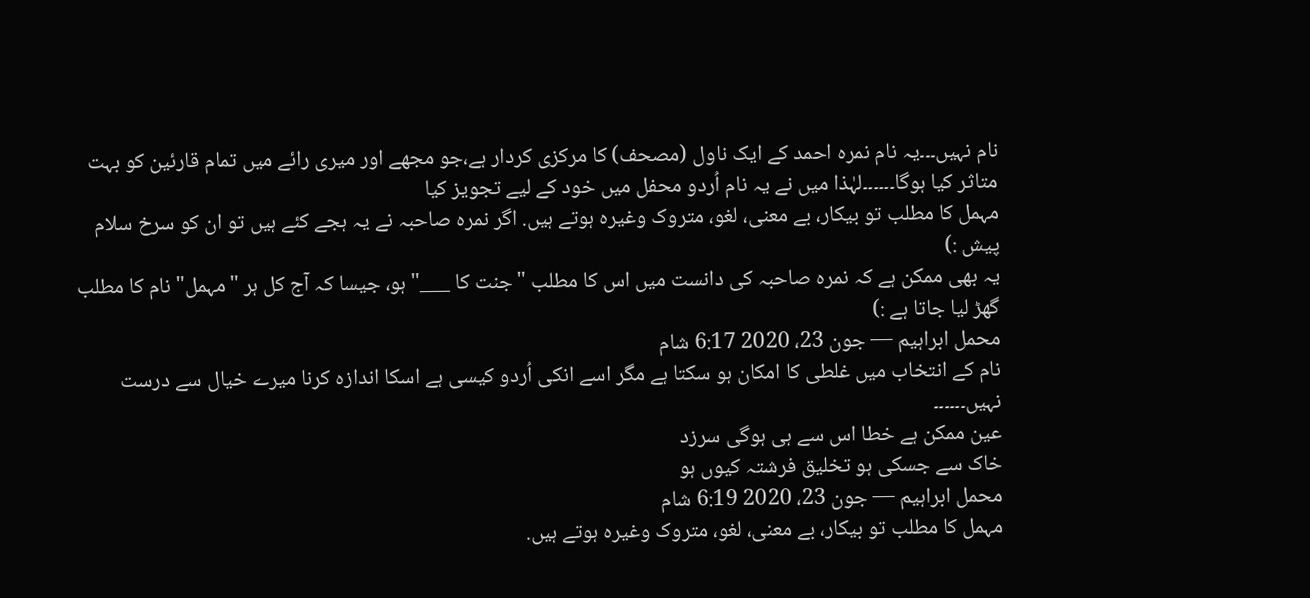نام نہیں۔۔۔یہ نام نمرہ احمد کے ایک ناول (مصحف) کا مرکزی کردار ہے،جو مجھے اور میری رائے میں تمام قارئین کو بہت متاثر کیا ہوگا۔۔۔۔۔۔لہٰذا میں نے یہ نام اُردو محفل میں خود کے لیے تجویز کیا
مہمل کا مطلب تو بیکار، بے معنی، لغو، متروک وغیرہ ہوتے ہیں. اگر نمرہ صاحبہ نے یہ ہجے کئے ہیں تو ان کو سرخ سلام پیش :)
یہ بھی ممکن ہے کہ نمرہ صاحبہ کی دانست میں اس کا مطلب "جنت کا ___" ہو، جیسا کہ آج کل ہر "مہمل" نام کا مطلب گھڑ لیا جاتا ہے :)
محمل ابراہیم — جون 23، 2020 6:17 شام
نام کے انتخاب میں غلطی کا امکان ہو سکتا ہے مگر اسے انکی اُردو کیسی ہے اسکا اندازہ کرنا میرے خیال سے درست نہیں۔۔۔۔۔۔
عین ممکن ہے خطا اس سے ہی ہوگی سرزد
خاک سے جسکی ہو تخلیق فرشتہ کیوں ہو
محمل ابراہیم — جون 23، 2020 6:19 شام
مہمل کا مطلب تو بیکار، بے معنی، لغو، متروک وغیرہ ہوتے ہیں.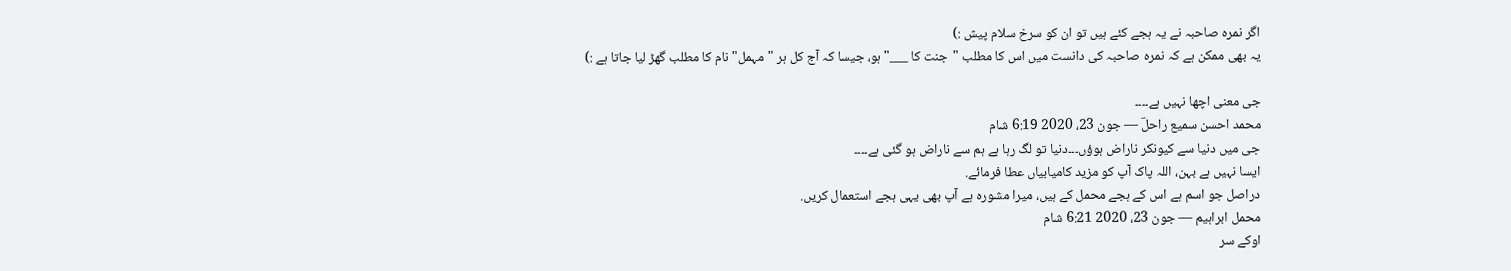اگر نمرہ صاحبہ نے یہ ہجے کئے ہیں تو ان کو سرخ سلام پیش :)
یہ بھی ممکن ہے کہ نمرہ صاحبہ کی دانست میں اس کا مطلب "جنت کا ___" ہو، جیسا کہ آج کل ہر "مہمل" نام کا مطلب گھڑ لیا جاتا ہے :)

جی معنی اچھا نہیں ہے۔۔۔۔
محمد احسن سمیع راحلؔ — جون 23، 2020 6:19 شام
جی میں دنیا سے کیونکر ناراض ہوؤں۔۔۔دنیا تو لگ رہا ہے ہم سے ناراض ہو گئی ہے۔۔۔۔
ایسا نہیں ہے بہن، اللہ پاک آپ کو مزید کامیابیاں عطا فرمائے.
دراصل جو اسم ہے اس کے ہجے محمل کے ہیں، میرا مشورہ ہے آپ بھی یہی ہجے استعمال کریں.
محمل ابراہیم — جون 23، 2020 6:21 شام
اوکے سر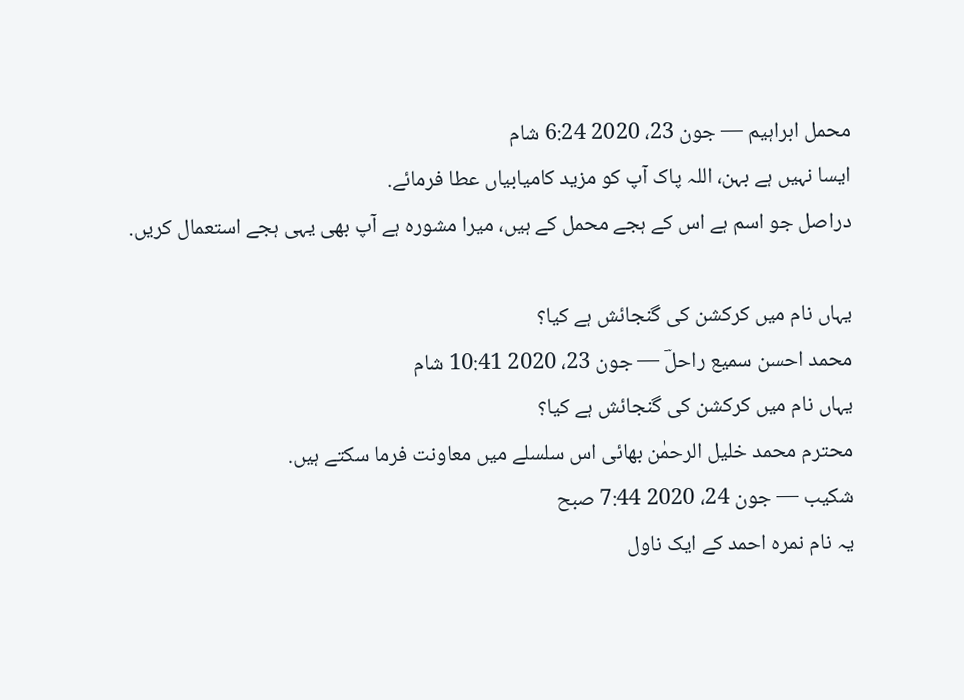محمل ابراہیم — جون 23، 2020 6:24 شام
ایسا نہیں ہے بہن، اللہ پاک آپ کو مزید کامیابیاں عطا فرمائے.
دراصل جو اسم ہے اس کے ہجے محمل کے ہیں، میرا مشورہ ہے آپ بھی یہی ہجے استعمال کریں.

یہاں نام میں کرکشن کی گنجائش ہے کیا؟
محمد احسن سمیع راحلؔ — جون 23، 2020 10:41 شام
یہاں نام میں کرکشن کی گنجائش ہے کیا؟
محترم محمد خلیل الرحمٰن بھائی اس سلسلے میں معاونت فرما سکتے ہیں.
شکیب — جون 24، 2020 7:44 صبح
یہ نام نمرہ احمد کے ایک ناول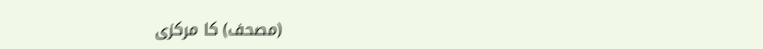(مصحف) کا مرکزی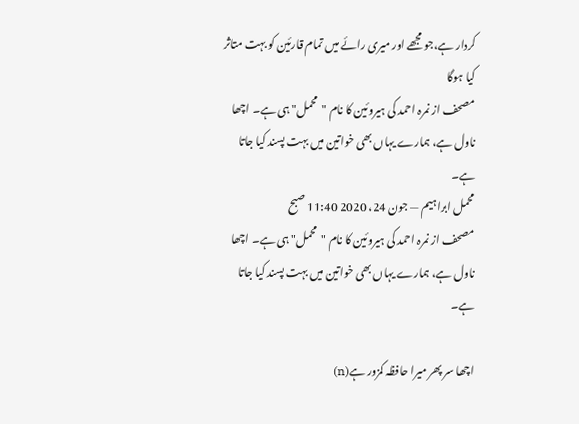کردار ہے،جو مجھے اور میری رائے میں تمام قارئین کو بہت متاثر کیا ہوگا
مصحف از نمرہ احمد کی ہیروئین کا نام "محمل" ہی ہے۔ اچھا ناول ہے، ہمارے یہاں بھی خواتین میں بہت پسند کیا جاتا ہے۔
محمل ابراہیم — جون 24، 2020 11:40 صبح
مصحف از نمرہ احمد کی ہیروئین کا نام "محمل" ہی ہے۔ اچھا ناول ہے، ہمارے یہاں بھی خواتین میں بہت پسند کیا جاتا ہے۔

اچھا سر پھر میرا حافظہ کمزور ہے(n)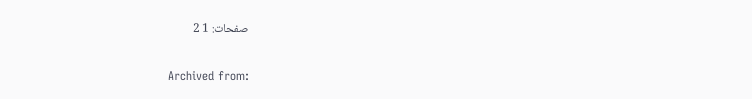صفحات: 1 2

Archived from: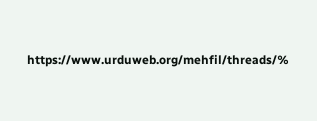https://www.urduweb.org/mehfil/threads/%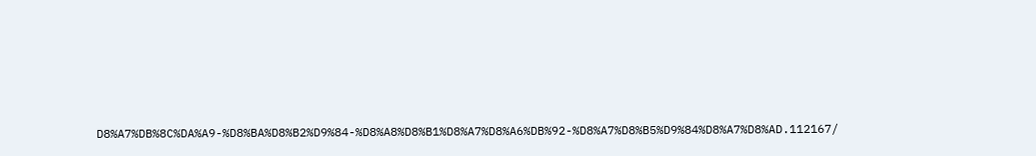D8%A7%DB%8C%DA%A9-%D8%BA%D8%B2%D9%84-%D8%A8%D8%B1%D8%A7%D8%A6%DB%92-%D8%A7%D8%B5%D9%84%D8%A7%D8%AD.112167/